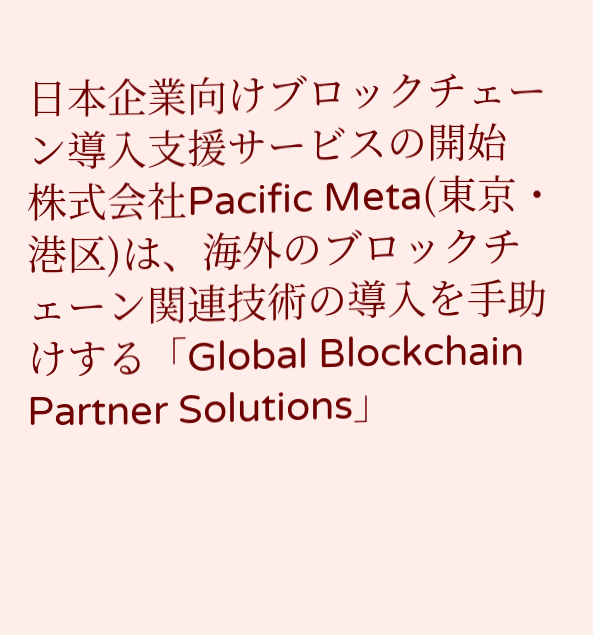日本企業向けブロックチェーン導入支援サービスの開始
株式会社Pacific Meta(東京・港区)は、海外のブロックチェーン関連技術の導入を手助けする「Global Blockchain Partner Solutions」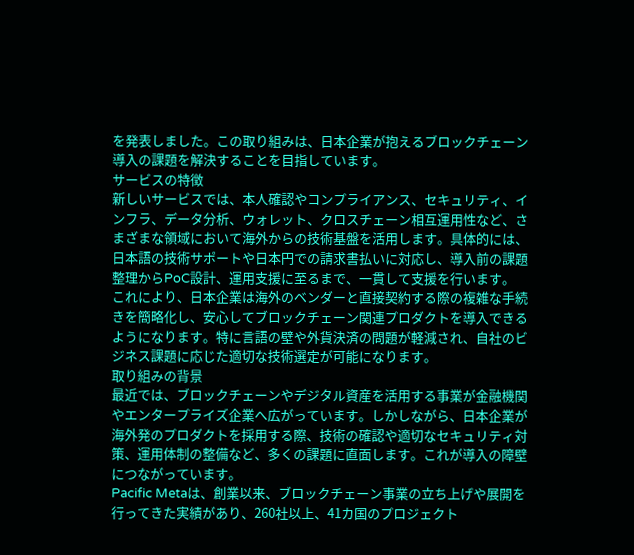を発表しました。この取り組みは、日本企業が抱えるブロックチェーン導入の課題を解決することを目指しています。
サービスの特徴
新しいサービスでは、本人確認やコンプライアンス、セキュリティ、インフラ、データ分析、ウォレット、クロスチェーン相互運用性など、さまざまな領域において海外からの技術基盤を活用します。具体的には、日本語の技術サポートや日本円での請求書払いに対応し、導入前の課題整理からPoC設計、運用支援に至るまで、一貫して支援を行います。
これにより、日本企業は海外のベンダーと直接契約する際の複雑な手続きを簡略化し、安心してブロックチェーン関連プロダクトを導入できるようになります。特に言語の壁や外貨決済の問題が軽減され、自社のビジネス課題に応じた適切な技術選定が可能になります。
取り組みの背景
最近では、ブロックチェーンやデジタル資産を活用する事業が金融機関やエンタープライズ企業へ広がっています。しかしながら、日本企業が海外発のプロダクトを採用する際、技術の確認や適切なセキュリティ対策、運用体制の整備など、多くの課題に直面します。これが導入の障壁につながっています。
Pacific Metaは、創業以来、ブロックチェーン事業の立ち上げや展開を行ってきた実績があり、260社以上、41カ国のプロジェクト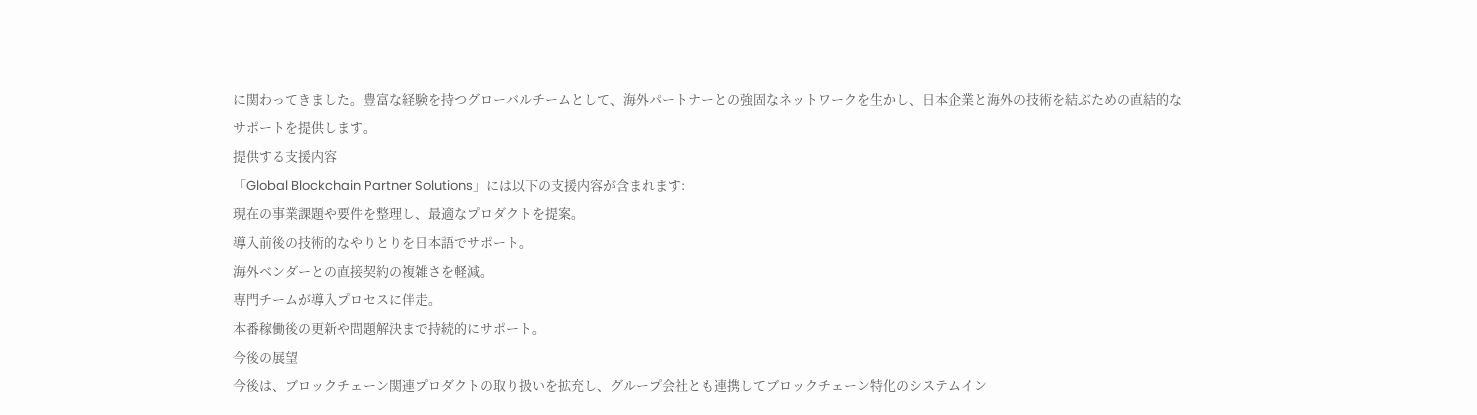に関わってきました。豊富な経験を持つグローバルチームとして、海外パートナーとの強固なネットワークを生かし、日本企業と海外の技術を結ぶための直結的なサポートを提供します。
提供する支援内容
「Global Blockchain Partner Solutions」には以下の支援内容が含まれます:
現在の事業課題や要件を整理し、最適なプロダクトを提案。
導入前後の技術的なやりとりを日本語でサポート。
海外ベンダーとの直接契約の複雑さを軽減。
専門チームが導入プロセスに伴走。
本番稼働後の更新や問題解決まで持続的にサポート。
今後の展望
今後は、ブロックチェーン関連プロダクトの取り扱いを拡充し、グループ会社とも連携してブロックチェーン特化のシステムイン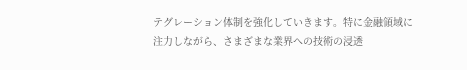テグレーション体制を強化していきます。特に金融領域に注力しながら、さまざまな業界への技術の浸透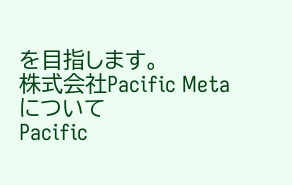を目指します。
株式会社Pacific Metaについて
Pacific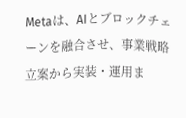Metaは、AIとブロックチェーンを融合させ、事業戦略立案から実装・運用ま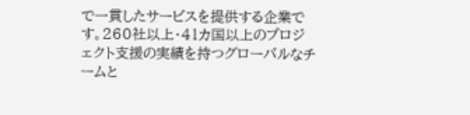で一貫したサービスを提供する企業です。260社以上・41カ国以上のプロジェクト支援の実績を持つグローバルなチームと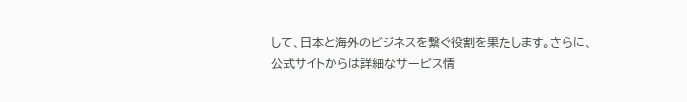して、日本と海外のビジネスを繋ぐ役割を果たします。さらに、公式サイトからは詳細なサービス情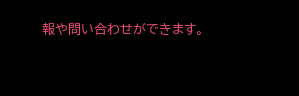報や問い合わせができます。